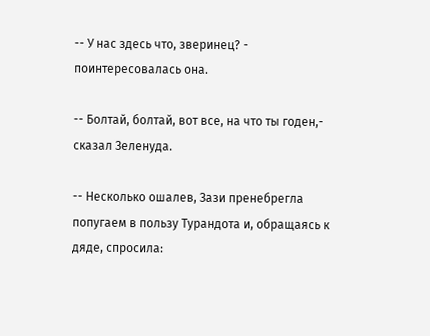-- У нас здесь что, зверинец? - поинтересовалась она.

-- Болтай, болтай, вот все, на что ты годен,- сказал Зеленуда.

-- Несколько ошалев, Зази пренебрегла попугаем в пользу Турандота и, обращаясь к дяде, спросила: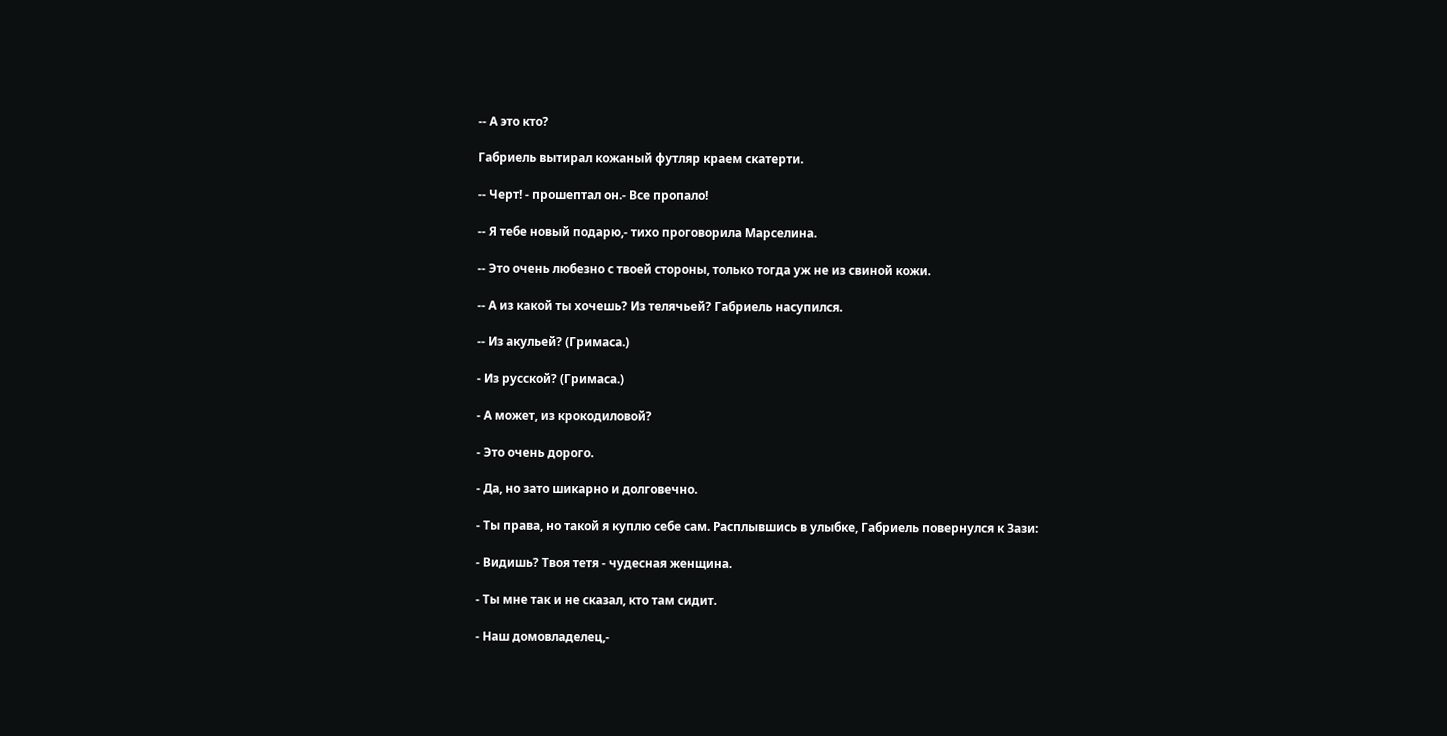-- А это кто?

Габриель вытирал кожаный футляр краем скатерти.

-- Черт! - прошептал он.- Все пропало!

-- Я тебе новый подарю,- тихо проговорила Марселина.

-- Это очень любезно с твоей стороны, только тогда уж не из свиной кожи.

-- А из какой ты хочешь? Из телячьей? Габриель насупился.

-- Из акульей? (Гримаса.)

- Из русской? (Гримаса.)

- А может, из крокодиловой?

- Это очень дорого.

- Да, но зато шикарно и долговечно.

- Ты права, но такой я куплю себе сам. Расплывшись в улыбке, Габриель повернулся к Зази:

- Видишь? Твоя тетя - чудесная женщина.

- Ты мне так и не сказал, кто там сидит.

- Наш домовладелец,-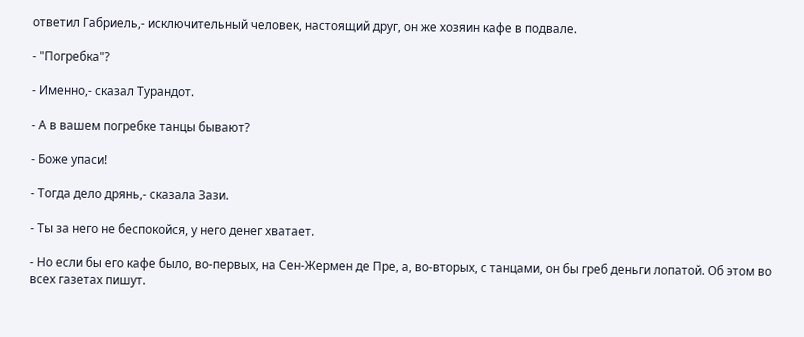ответил Габриель,- исключительный человек, настоящий друг, он же хозяин кафе в подвале.

- "Погребка"?

- Именно,- сказал Турандот.

- А в вашем погребке танцы бывают?

- Боже упаси!

- Тогда дело дрянь,- сказала Зази.

- Ты за него не беспокойся, у него денег хватает.

- Но если бы его кафе было, во-первых, на Сен-Жермен де Пре, а, во-вторых, с танцами, он бы греб деньги лопатой. Об этом во всех газетах пишут.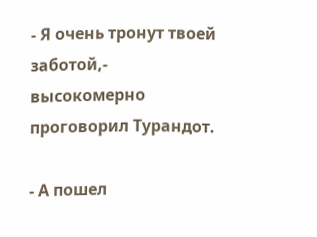- Я очень тронут твоей заботой,- высокомерно проговорил Турандот.

- А пошел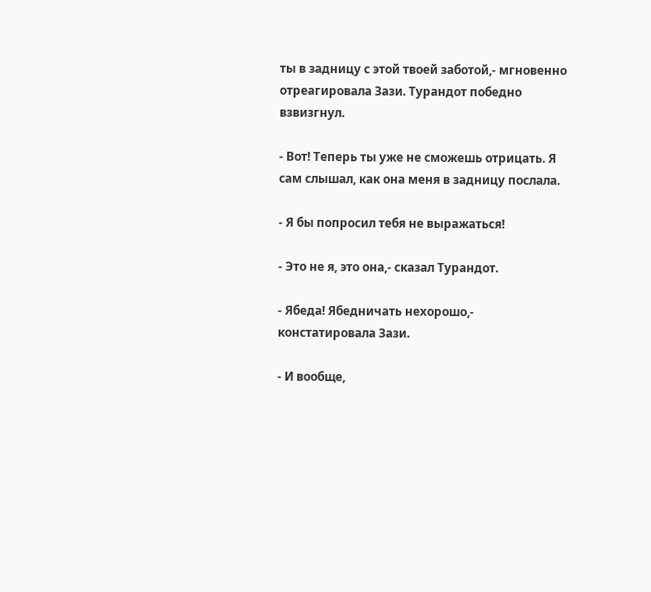ты в задницу с этой твоей заботой,- мгновенно отреагировала Зази. Турандот победно взвизгнул.

- Вот! Теперь ты уже не сможешь отрицать. Я сам слышал, как она меня в задницу послала.

- Я бы попросил тебя не выражаться!

- Это не я, это она,- сказал Турандот.

- Ябеда! Ябедничать нехорошо,- констатировала Зази.

- И вообще,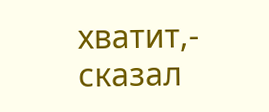хватит,- сказал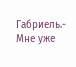Габриель.- Мне уже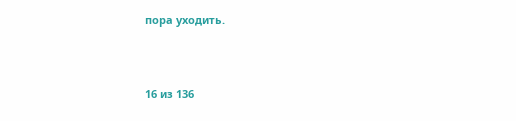пора уходить.



16 из 136